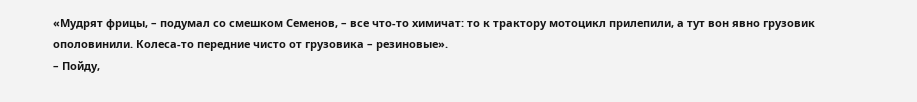«Мудрят фрицы, – подумал со смешком Семенов, – все что-то химичат: то к трактору мотоцикл прилепили, а тут вон явно грузовик ополовинили. Колеса-то передние чисто от грузовика – резиновые».
– Пойду,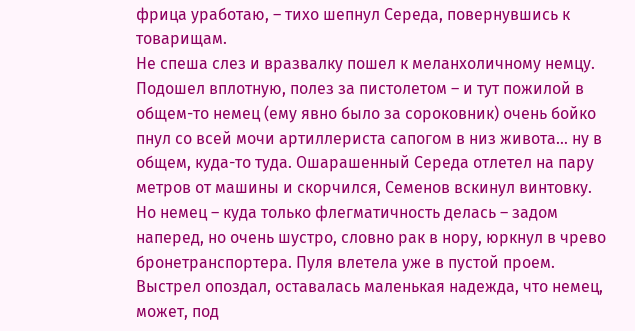фрица уработаю, – тихо шепнул Середа, повернувшись к товарищам.
Не спеша слез и вразвалку пошел к меланхоличному немцу. Подошел вплотную, полез за пистолетом – и тут пожилой в общем-то немец (ему явно было за сороковник) очень бойко пнул со всей мочи артиллериста сапогом в низ живота… ну в общем, куда-то туда. Ошарашенный Середа отлетел на пару метров от машины и скорчился, Семенов вскинул винтовку. Но немец – куда только флегматичность делась – задом наперед, но очень шустро, словно рак в нору, юркнул в чрево бронетранспортера. Пуля влетела уже в пустой проем. Выстрел опоздал, оставалась маленькая надежда, что немец, может, под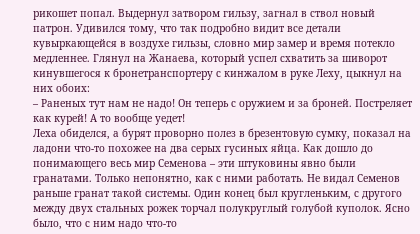рикошет попал. Выдернул затвором гильзу, загнал в ствол новый патрон. Удивился тому, что так подробно видит все детали кувыркающейся в воздухе гильзы, словно мир замер и время потекло медленнее. Глянул на Жанаева, который успел схватить за шиворот кинувшегося к бронетранспортеру с кинжалом в руке Леху, цыкнул на них обоих:
– Раненых тут нам не надо! Он теперь с оружием и за броней. Постреляет как курей! А то вообще уедет!
Леха обиделся, а бурят проворно полез в брезентовую сумку, показал на ладони что-то похожее на два серых гусиных яйца. Как дошло до понимающего весь мир Семенова – эти штуковины явно были гранатами. Только непонятно, как с ними работать. Не видал Семенов раньше гранат такой системы. Один конец был кругленьким, с другого между двух стальных рожек торчал полукруглый голубой куполок. Ясно было, что с ним надо что-то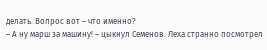делать. Вопрос вот – что именно?
– А ну марш за машину! – цыкнул Семенов. Леха странно посмотрел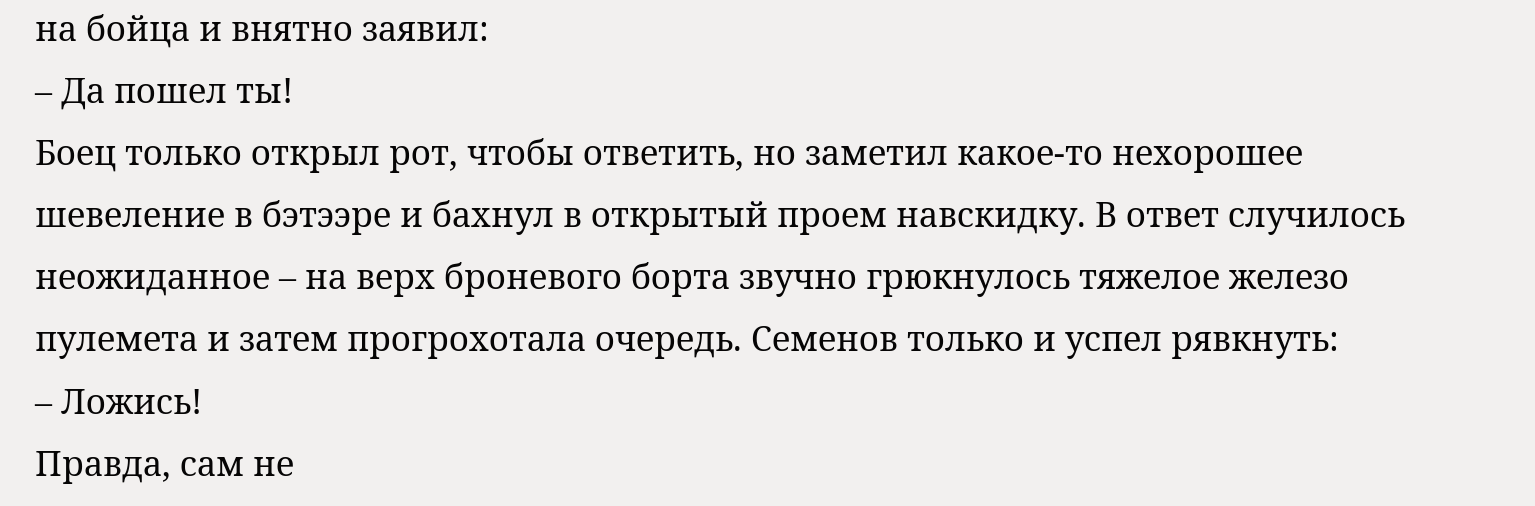на бойца и внятно заявил:
– Да пошел ты!
Боец только открыл рот, чтобы ответить, но заметил какое-то нехорошее шевеление в бэтээре и бахнул в открытый проем навскидку. В ответ случилось неожиданное – на верх броневого борта звучно грюкнулось тяжелое железо пулемета и затем прогрохотала очередь. Семенов только и успел рявкнуть:
– Ложись!
Правда, сам не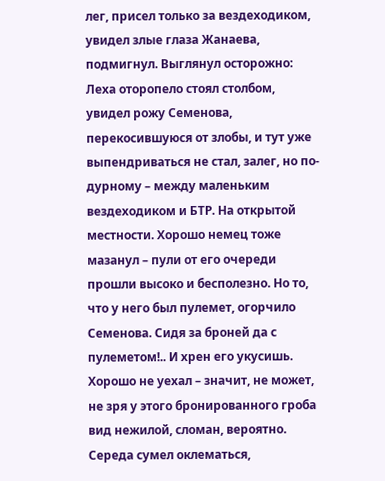лег, присел только за вездеходиком, увидел злые глаза Жанаева, подмигнул. Выглянул осторожно: Леха оторопело стоял столбом, увидел рожу Семенова, перекосившуюся от злобы, и тут уже выпендриваться не стал, залег, но по-дурному – между маленьким вездеходиком и БТР. На открытой местности. Хорошо немец тоже мазанул – пули от его очереди прошли высоко и бесполезно. Но то, что у него был пулемет, огорчило Семенова. Сидя за броней да с пулеметом!.. И хрен его укусишь. Хорошо не уехал – значит, не может, не зря у этого бронированного гроба вид нежилой, сломан, вероятно.
Середа сумел оклематься,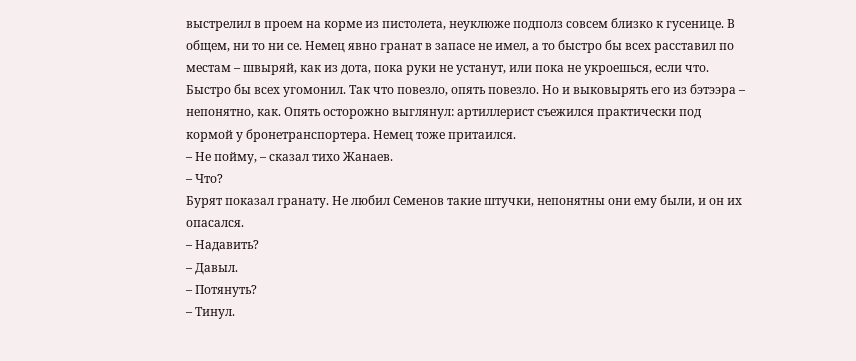выстрелил в проем на корме из пистолета, неуклюже подполз совсем близко к гусенице. В общем, ни то ни се. Немец явно гранат в запасе не имел, а то быстро бы всех расставил по местам – швыряй, как из дота, пока руки не устанут, или пока не укроешься, если что. Быстро бы всех угомонил. Так что повезло, опять повезло. Но и выковырять его из бэтээра – непонятно, как. Опять осторожно выглянул: артиллерист съежился практически под кормой у бронетранспортера. Немец тоже притаился.
– Не пойму, – сказал тихо Жанаев.
– Что?
Бурят показал гранату. Не любил Семенов такие штучки, непонятны они ему были, и он их опасался.
– Надавить?
– Давыл.
– Потянуть?
– Тинул.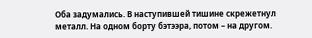Оба задумались. В наступившей тишине скрежетнул металл. На одном борту бэтээра, потом – на другом.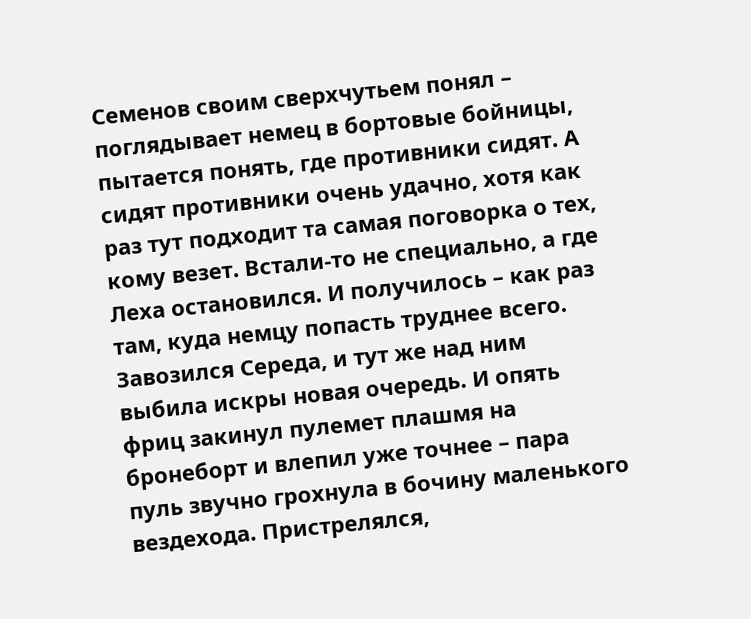Семенов своим сверхчутьем понял – поглядывает немец в бортовые бойницы, пытается понять, где противники сидят. А сидят противники очень удачно, хотя как раз тут подходит та самая поговорка о тех, кому везет. Встали-то не специально, а где Леха остановился. И получилось – как раз там, куда немцу попасть труднее всего. Завозился Середа, и тут же над ним выбила искры новая очередь. И опять фриц закинул пулемет плашмя на бронеборт и влепил уже точнее – пара пуль звучно грохнула в бочину маленького вездехода. Пристрелялся,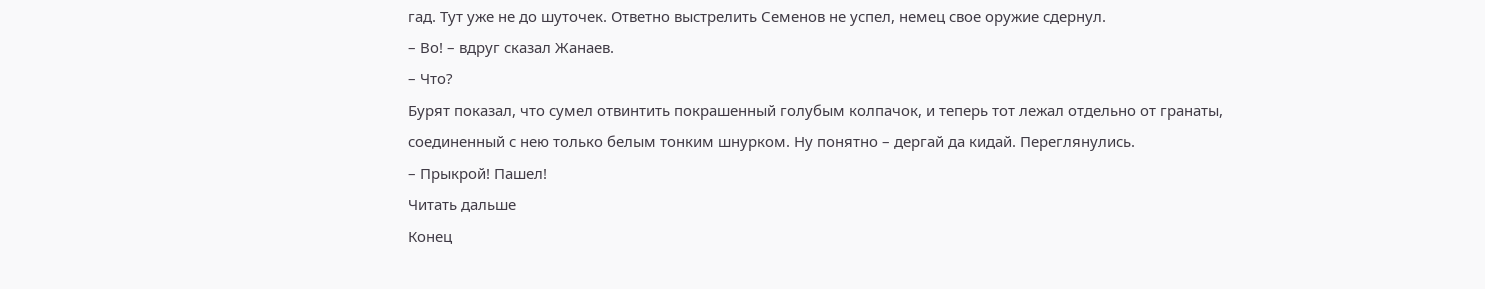гад. Тут уже не до шуточек. Ответно выстрелить Семенов не успел, немец свое оружие сдернул.
– Во! – вдруг сказал Жанаев.
– Что?
Бурят показал, что сумел отвинтить покрашенный голубым колпачок, и теперь тот лежал отдельно от гранаты, соединенный с нею только белым тонким шнурком. Ну понятно – дергай да кидай. Переглянулись.
– Прыкрой! Пашел!
Читать дальше
Конец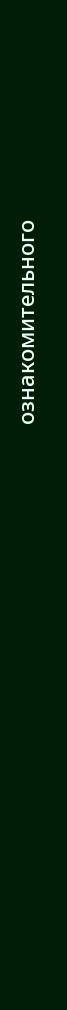ознакомительного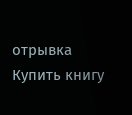отрывка
Купить книгу